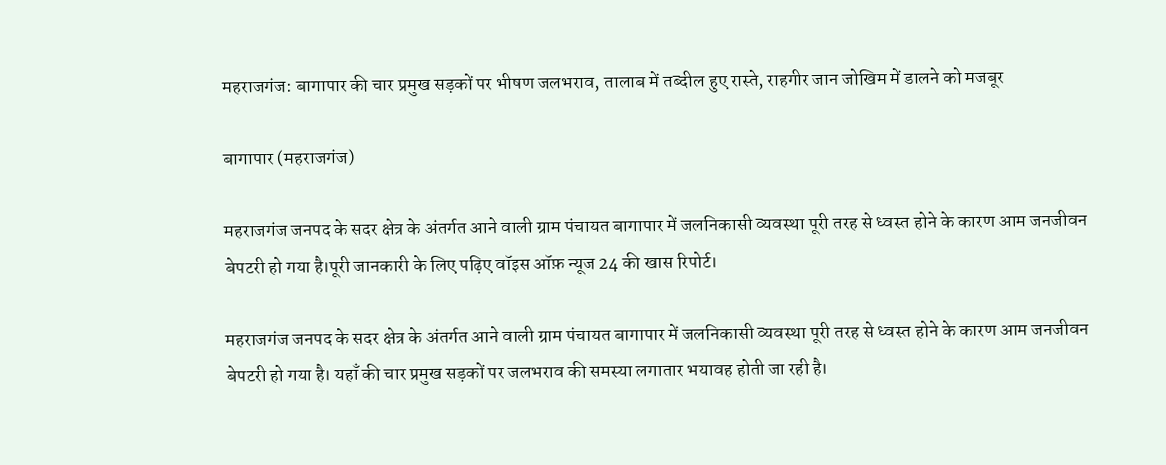महराजगंज: बागापार की चार प्रमुख सड़कों पर भीषण जलभराव, तालाब में तब्दील हुए रास्ते, राहगीर जान जोखिम में डालने को मजबूर

बागापार (महराजगंज)

महराजगंज जनपद के सदर क्षेत्र के अंतर्गत आने वाली ग्राम पंचायत बागापार में जलनिकासी व्यवस्था पूरी तरह से ध्वस्त होने के कारण आम जनजीवन बेपटरी हो गया है।पूरी जानकारी के लिए पढ़िए वॉइस ऑफ़ न्यूज 24 की खास रिपोर्ट।

महराजगंज जनपद के सदर क्षेत्र के अंतर्गत आने वाली ग्राम पंचायत बागापार में जलनिकासी व्यवस्था पूरी तरह से ध्वस्त होने के कारण आम जनजीवन बेपटरी हो गया है। यहाँ की चार प्रमुख सड़कों पर जलभराव की समस्या लगातार भयावह होती जा रही है।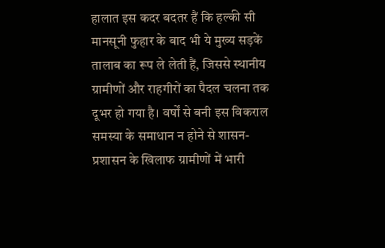हालात इस कदर बदतर हैं कि हल्की सी मानसूनी फुहार के बाद भी ये मुख्य सड़कें तालाब का रूप ले लेती हैं, जिससे स्थानीय ग्रामीणों और राहगीरों का पैदल चलना तक दूभर हो गया है। वर्षों से बनी इस विकराल समस्या के समाधान न होने से शासन-प्रशासन के खिलाफ ग्रामीणों में भारी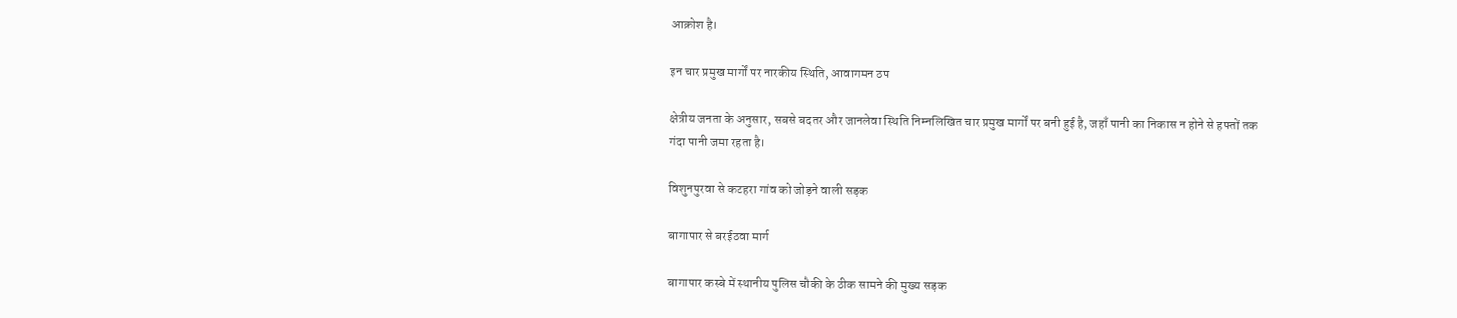आक्रोश है।

इन चार प्रमुख मार्गों पर नारकीय स्थिति, आवागमन ठप

क्षेत्रीय जनता के अनुसार, सबसे बदतर और जानलेवा स्थिति निम्नलिखित चार प्रमुख मार्गों पर बनी हुई है, जहाँ पानी का निकास न होने से हफ्तों तक गंदा पानी जमा रहता है।

विशुनपुरवा से कटहरा गांव को जोड़ने वाली सड़क

बागापार से बरईठवा मार्ग

बागापार कस्बे में स्थानीय पुलिस चौकी के ठीक सामने की मुख्य सड़क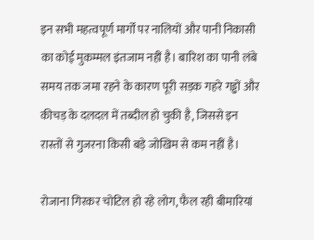इन सभी महत्वपूर्ण मार्गों पर नालियों और पानी निकासी का कोई मुकम्मल इंतजाम नहीं है। बारिश का पानी लंबे समय तक जमा रहने के कारण पूरी सड़क गहरे गड्ढों और कीचड़ के दलदल में तब्दील हो चुकी है, जिससे इन रास्तों से गुजरना किसी बड़े जोखिम से कम नहीं है।

रोजाना गिरकर चोटिल हो रहे लोग, फैल रही बीमारियां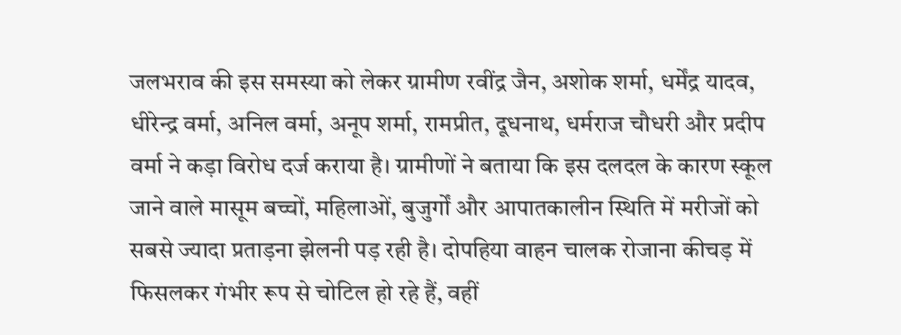जलभराव की इस समस्या को लेकर ग्रामीण रवींद्र जैन, अशोक शर्मा, धर्मेंद्र यादव, धीरेन्द्र वर्मा, अनिल वर्मा, अनूप शर्मा, रामप्रीत, दूधनाथ, धर्मराज चौधरी और प्रदीप वर्मा ने कड़ा विरोध दर्ज कराया है। ग्रामीणों ने बताया कि इस दलदल के कारण स्कूल जाने वाले मासूम बच्चों, महिलाओं, बुजुर्गों और आपातकालीन स्थिति में मरीजों को सबसे ज्यादा प्रताड़ना झेलनी पड़ रही है। दोपहिया वाहन चालक रोजाना कीचड़ में फिसलकर गंभीर रूप से चोटिल हो रहे हैं, वहीं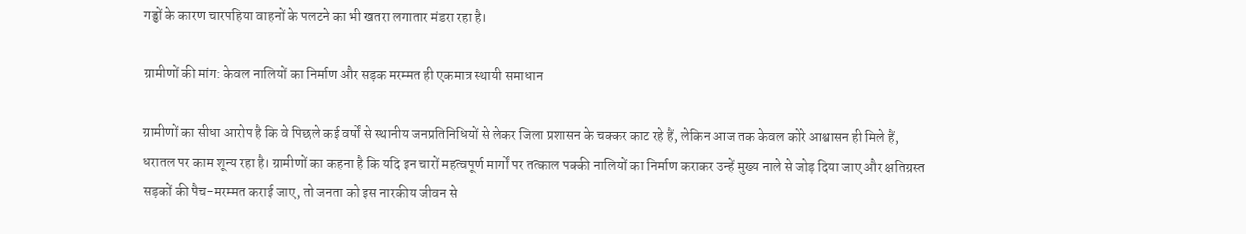गड्ढों के कारण चारपहिया वाहनों के पलटने का भी खतरा लगातार मंडरा रहा है।

ग्रामीणों की मांग: केवल नालियों का निर्माण और सड़क मरम्मत ही एकमात्र स्थायी समाधान

ग्रामीणों का सीधा आरोप है कि वे पिछले कई वर्षों से स्थानीय जनप्रतिनिधियों से लेकर जिला प्रशासन के चक्कर काट रहे हैं, लेकिन आज तक केवल कोरे आश्वासन ही मिले हैं, धरातल पर काम शून्य रहा है। ग्रामीणों का कहना है कि यदि इन चारों महत्वपूर्ण मार्गों पर तत्काल पक्की नालियों का निर्माण कराकर उन्हें मुख्य नाले से जोड़ दिया जाए और क्षतिग्रस्त सड़कों की पैच-मरम्मत कराई जाए, तो जनता को इस नारकीय जीवन से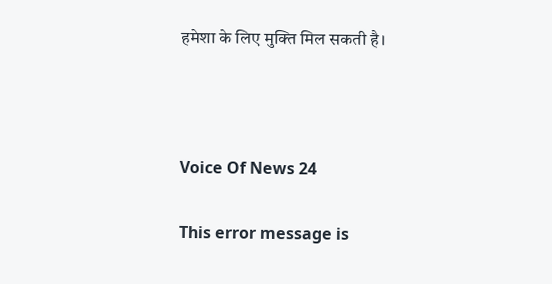हमेशा के लिए मुक्ति मिल सकती है।



Voice Of News 24

This error message is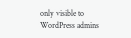only visible to WordPress admins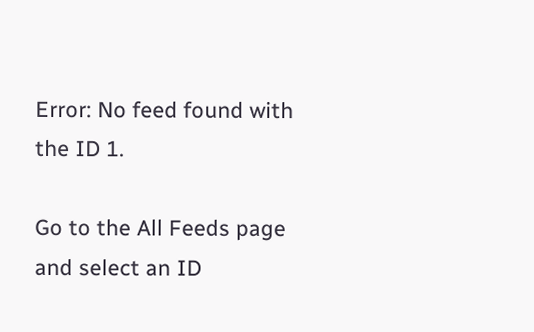Error: No feed found with the ID 1.

Go to the All Feeds page and select an ID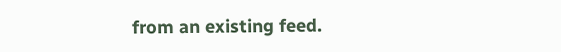from an existing feed.